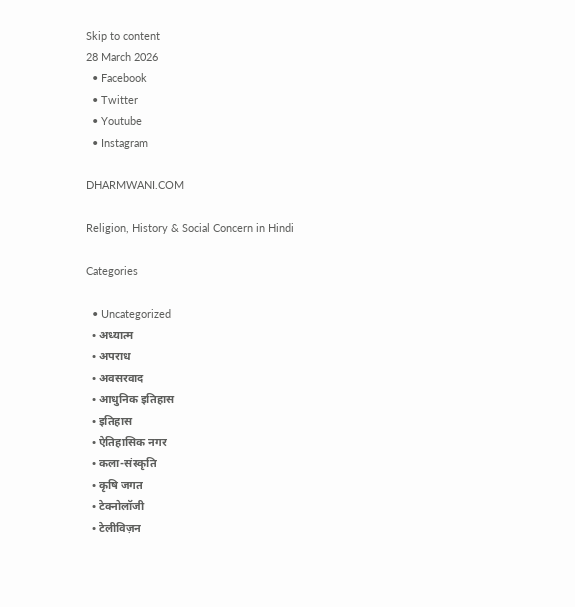Skip to content
28 March 2026
  • Facebook
  • Twitter
  • Youtube
  • Instagram

DHARMWANI.COM

Religion, History & Social Concern in Hindi

Categories

  • Uncategorized
  • अध्यात्म
  • अपराध
  • अवसरवाद
  • आधुनिक इतिहास
  • इतिहास
  • ऐतिहासिक नगर
  • कला-संस्कृति
  • कृषि जगत
  • टेक्नोलॉजी
  • टेलीविज़न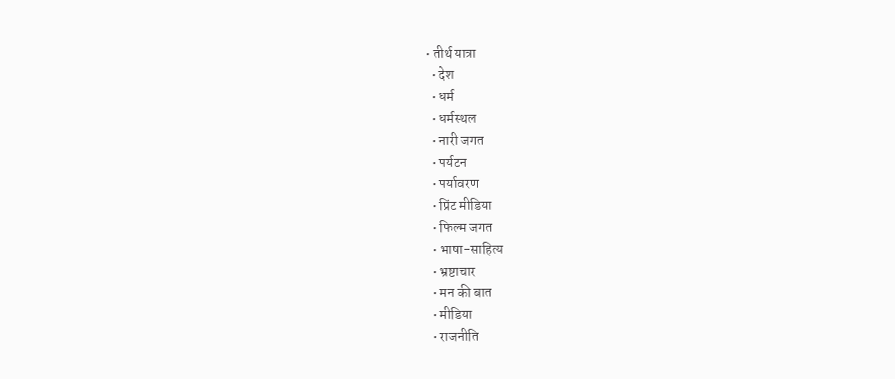• तीर्थ यात्रा
  • देश
  • धर्म
  • धर्मस्थल
  • नारी जगत
  • पर्यटन
  • पर्यावरण
  • प्रिंट मीडिया
  • फिल्म जगत
  • भाषा-साहित्य
  • भ्रष्टाचार
  • मन की बात
  • मीडिया
  • राजनीति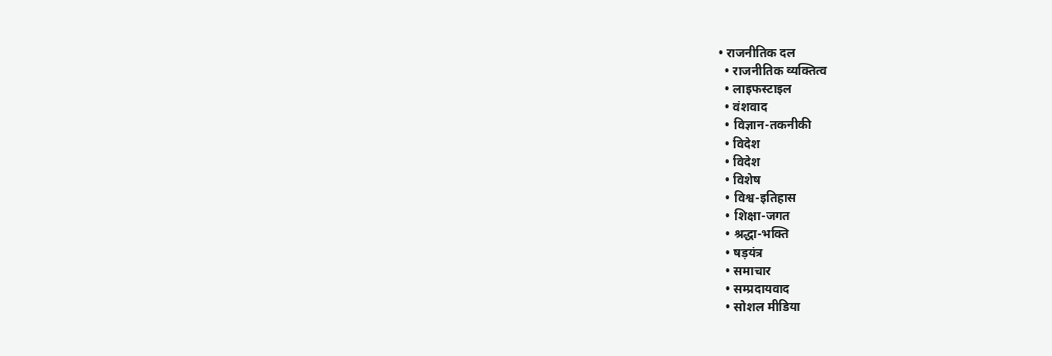• राजनीतिक दल
  • राजनीतिक व्यक्तित्व
  • लाइफस्टाइल
  • वंशवाद
  • विज्ञान-तकनीकी
  • विदेश
  • विदेश
  • विशेष
  • विश्व-इतिहास
  • शिक्षा-जगत
  • श्रद्धा-भक्ति
  • षड़यंत्र
  • समाचार
  • सम्प्रदायवाद
  • सोशल मीडिया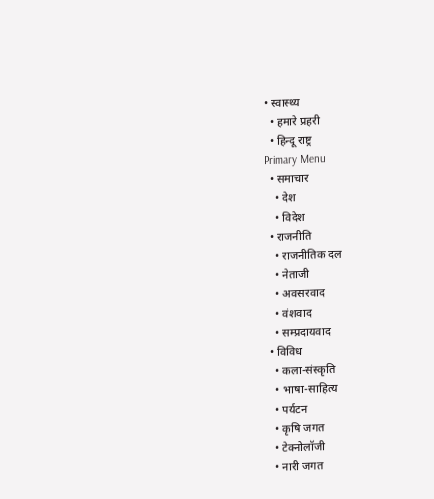• स्वास्थ्य
  • हमारे प्रहरी
  • हिन्दू राष्ट्र
Primary Menu
  • समाचार
    • देश
    • विदेश
  • राजनीति
    • राजनीतिक दल
    • नेताजी
    • अवसरवाद
    • वंशवाद
    • सम्प्रदायवाद
  • विविध
    • कला-संस्कृति
    • भाषा-साहित्य
    • पर्यटन
    • कृषि जगत
    • टेक्नोलॉजी
    • नारी जगत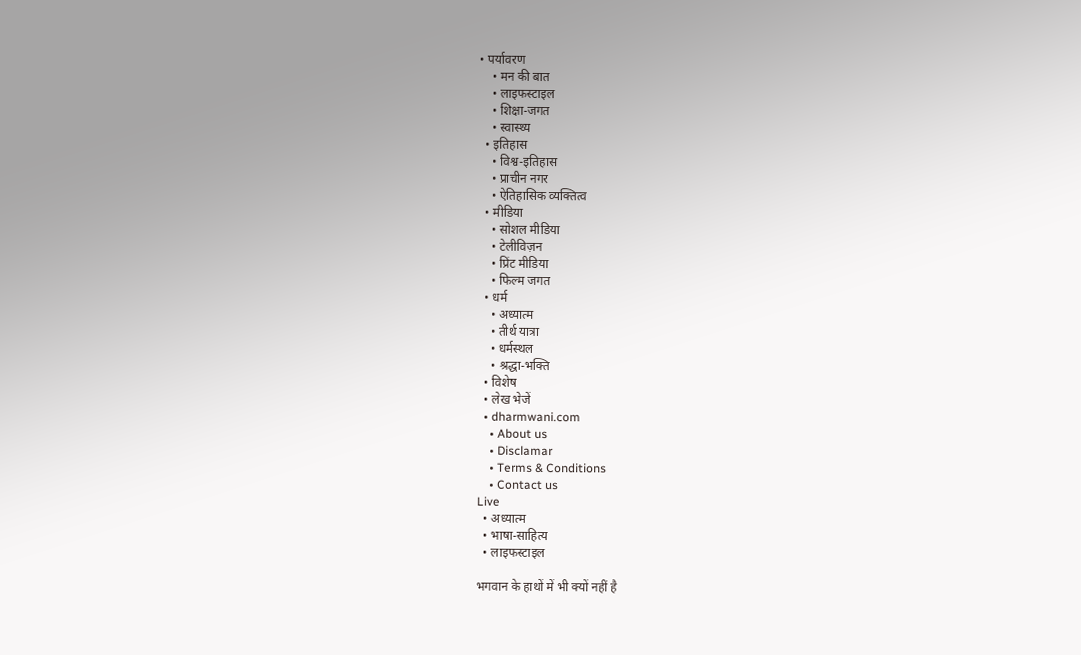• पर्यावरण
    • मन की बात
    • लाइफस्टाइल
    • शिक्षा-जगत
    • स्वास्थ्य
  • इतिहास
    • विश्व-इतिहास
    • प्राचीन नगर
    • ऐतिहासिक व्यक्तित्व
  • मीडिया
    • सोशल मीडिया
    • टेलीविज़न
    • प्रिंट मीडिया
    • फिल्म जगत
  • धर्म
    • अध्यात्म
    • तीर्थ यात्रा
    • धर्मस्थल
    • श्रद्धा-भक्ति
  • विशेष
  • लेख भेजें
  • dharmwani.com
    • About us
    • Disclamar
    • Terms & Conditions
    • Contact us
Live
  • अध्यात्म
  • भाषा-साहित्य
  • लाइफस्टाइल

भगवान के हाथों में भी क्यों नहीं है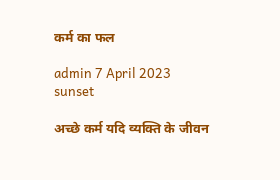कर्म का फल

admin 7 April 2023
sunset

अच्छे कर्म यदि व्यक्ति के जीवन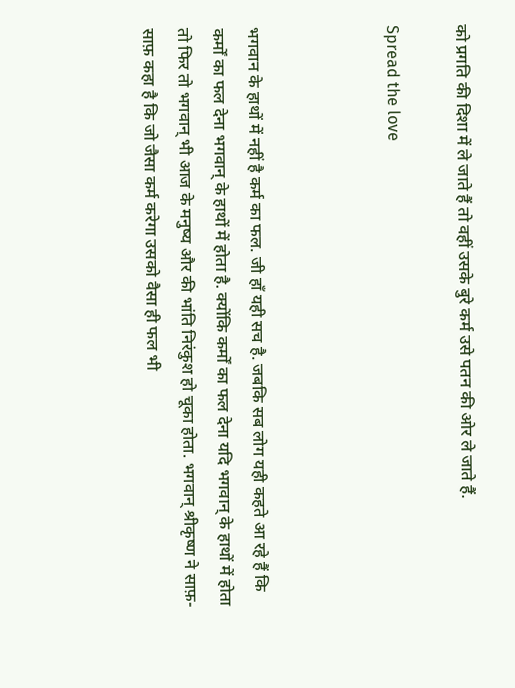को प्रगति की दिशा में ले जाते हैं तो वहीं उसके बुरे कर्म उसे पतन की ओर ले जाते हैं.

Spread the love



भगवान के हाथों में नहीं है कर्म का फल. जी हाँ यही सच है. जबकि सब लोग यही कहते आ रहे हैं कि कर्मों का फल देना भगवान् के हाथों में होता है. क्योंकि कर्मों का फल देना यदि भगवान् के हाथों में होता तो फिर तो भगवान् भी आज के मनुष्य और की भांति निरंकुश हो चूका होता. भगवान् श्रीकृष्ण ने साफ़-साफ़ कहा है कि जो जैसा कर्म करेगा उसको वैसा ही फल भी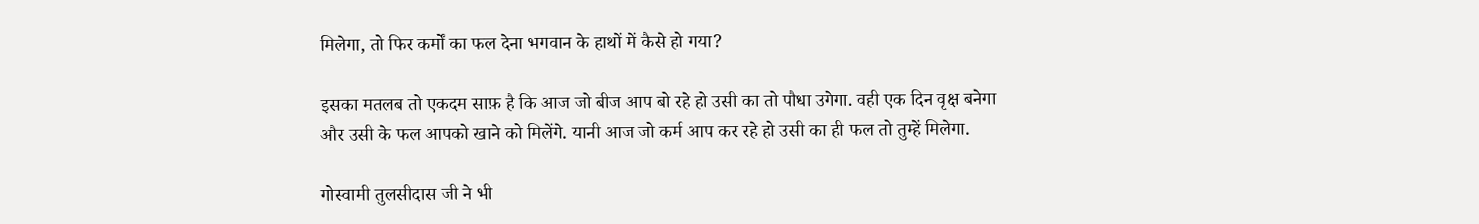मिलेगा, तो फिर कर्मों का फल देना भगवान के हाथों में कैसे हो गया?

इसका मतलब तो एकदम साफ़ है कि आज जो बीज आप बो रहे हो उसी का तो पौधा उगेगा. वही एक दिन वृक्ष बनेगा और उसी के फल आपको खाने को मिलेंगे. यानी आज जो कर्म आप कर रहे हो उसी का ही फल तो तुम्हें मिलेगा.

गोस्वामी तुलसीदास जी ने भी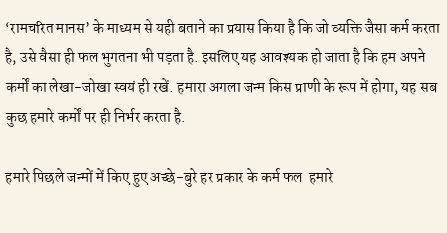‘रामचरित मानस’ के माध्यम से यही बताने का प्रयास किया है कि जो व्यक्ति जैसा कर्म करता है, उसे वैसा ही फल भुगतना भी पड़ता है. इसलिए यह आवश्यक हो जाता है कि हम अपने कर्मों का लेखा-जोखा स्वयं ही रखें. हमारा अगला जन्म किस प्राणी के रूप में होगा, यह सब कुछ हमारे कर्मों पर ही निर्भर करता है.

हमारे पिछले जन्मों में किए हुए अच्छे-बुरे हर प्रकार के कर्म फल  हमारे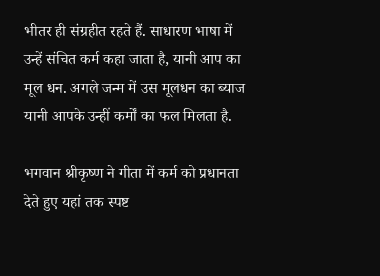भीतर ही संग्रहीत रहते हैं. साधारण भाषा में उन्हें संचित कर्म कहा जाता है, यानी आप का मूल धन. अगले जन्म में उस मूलधन का ब्याज यानी आपके उन्हीं कर्मों का फल मिलता है.

भगवान श्रीकृष्ण ने गीता में कर्म को प्रधानता देते हुए यहां तक स्पष्ट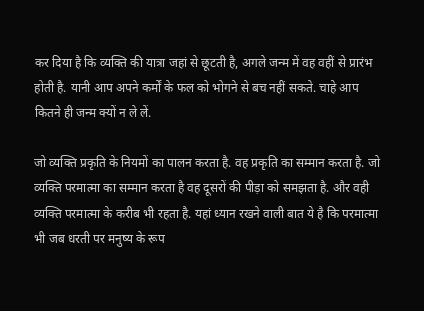कर दिया है कि व्यक्ति की यात्रा जहां से छूटती है, अगले जन्म में वह वहीं से प्रारंभ होती है. यानी आप अपने कर्मों के फल को भोगने से बच नहीं सकते. चाहे आप कितने ही जन्म क्यों न ले लें.

जो व्यक्ति प्रकृति के नियमों का पालन करता है. वह प्रकृति का सम्मान करता है. जो व्यक्ति परमात्मा का सम्मान करता है वह दूसरों की पीड़ा को समझता है. और वही व्यक्ति परमात्मा के करीब भी रहता है. यहां ध्यान रखने वाली बात ये है कि परमात्मा भी जब धरती पर मनुष्य के रूप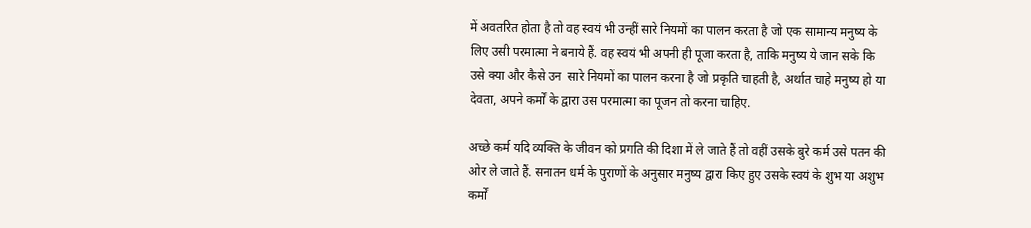में अवतरित होता है तो वह स्वयं भी उन्हीं सारे नियमों का पालन करता है जो एक सामान्य मनुष्य के लिए उसी परमात्मा ने बनाये हैं. वह स्वयं भी अपनी ही पूजा करता है, ताकि मनुष्य ये जान सके कि उसे क्या और कैसे उन  सारे नियमों का पालन करना है जो प्रकृति चाहती है, अर्थात चाहे मनुष्य हो या देवता, अपने कर्मों के द्वारा उस परमात्मा का पूजन तो करना चाहिए.

अच्छे कर्म यदि व्यक्ति के जीवन को प्रगति की दिशा में ले जाते हैं तो वहीं उसके बुरे कर्म उसे पतन की ओर ले जाते हैं. सनातन धर्म के पुराणों के अनुसार मनुष्य द्वारा किए हुए उसके स्वयं के शुभ या अशुभ कर्मों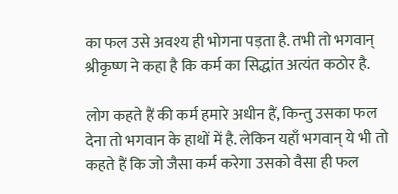का फल उसे अवश्य ही भोगना पड़ता है. तभी तो भगवान् श्रीकृष्ण ने कहा है कि कर्म का सिद्धांत अत्यंत कठोर है.

लोग कहते हैं की कर्म हमारे अधीन हैं, किन्तु उसका फल देना तो भगवान के हाथों में है. लेकिन यहाँ भगवान् ये भी तो कहते हैं कि जो जैसा कर्म करेगा उसको वैसा ही फल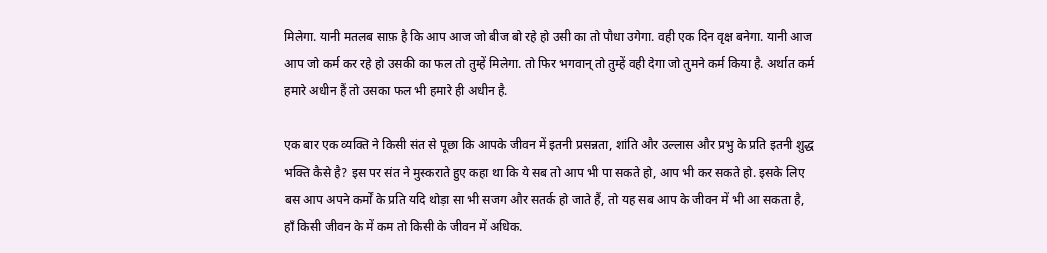मिलेगा. यानी मतलब साफ़ है कि आप आज जो बीज बो रहे हो उसी का तो पौधा उगेगा. वही एक दिन वृक्ष बनेगा. यानी आज आप जो कर्म कर रहे हो उसकी का फल तो तुम्हें मिलेगा. तो फिर भगवान् तो तुम्हें वही देगा जो तुमने कर्म किया है. अर्थात कर्म हमारे अधीन हैं तो उसका फल भी हमारे ही अधीन है.

एक बार एक व्यक्ति ने किसी संत से पूछा कि आपके जीवन में इतनी प्रसन्नता, शांति और उल्लास और प्रभु के प्रति इतनी शुद्ध भक्ति कैसे है? इस पर संत ने मुस्कराते हुए कहा था कि ये सब तो आप भी पा सकते हो, आप भी कर सकते हो. इसके लिए बस आप अपने कर्मों के प्रति यदि थोड़ा सा भी सजग और सतर्क हो जाते हैं, तो यह सब आप के जीवन में भी आ सकता है, हाँ किसी जीवन के में कम तो किसी के जीवन में अधिक.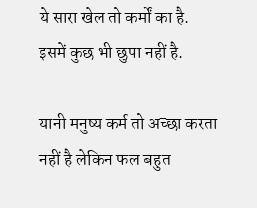ये सारा खेल तो कर्मों का है. इसमें कुछ भी छुपा नहीं है.

यानी मनुष्य कर्म तो अच्छा करता नहीं है लेकिन फल बहुत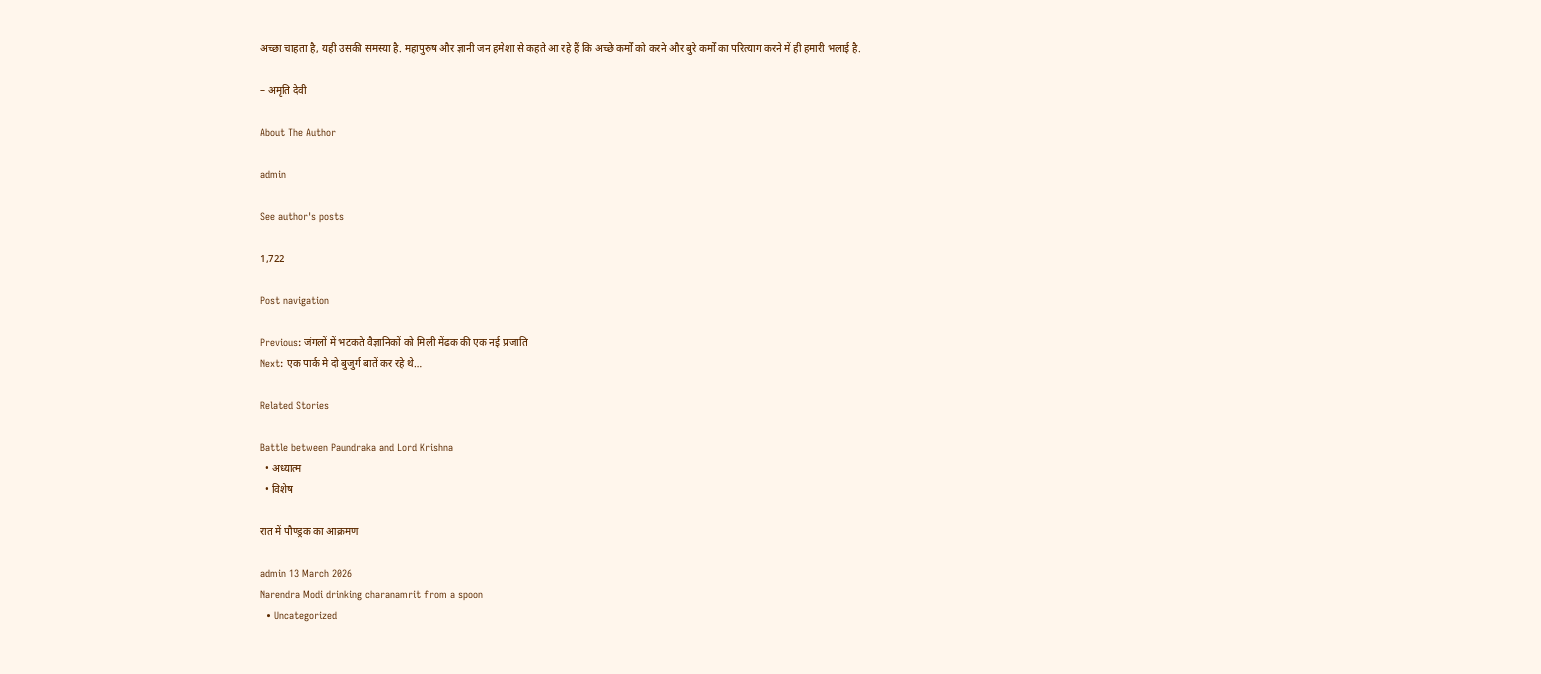अच्छा चाहता है, यही उसकी समस्या है. महापुरुष और ज्ञानी जन हमेशा से कहते आ रहे हैं कि अच्छे कर्मों को करने और बुरे कर्मों का परित्याग करने में ही हमारी भलाई है.

– अमृति देवी

About The Author

admin

See author's posts

1,722

Post navigation

Previous: जंगलों में भटकते वैज्ञानिकों को मिली मेंढक की एक नई प्रजाति
Next: एक पार्क मे दो बुजुर्ग बातें कर रहे थे…

Related Stories

Battle between Paundraka and Lord Krishna
  • अध्यात्म
  • विशेष

रात में पौण्ड्रक का आक्रमण

admin 13 March 2026
Narendra Modi drinking charanamrit from a spoon
  • Uncategorized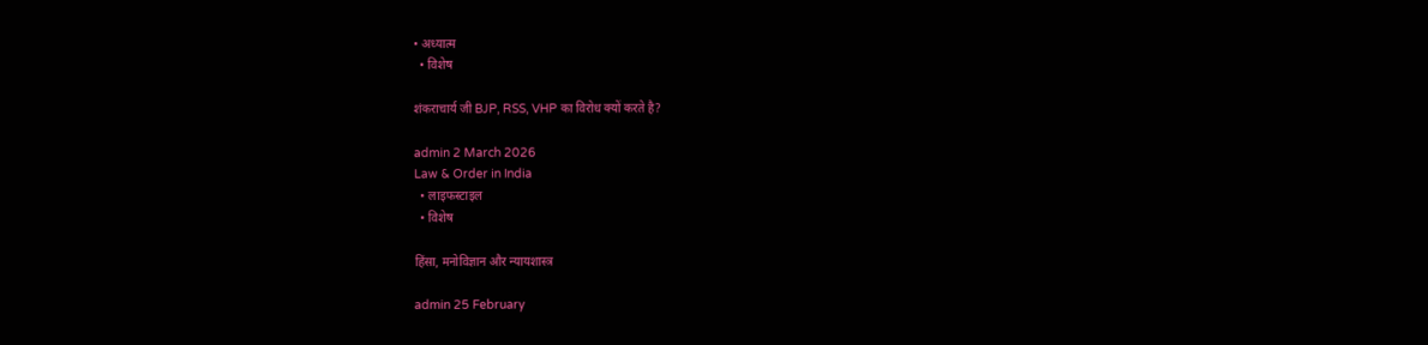• अध्यात्म
  • विशेष

शंकराचार्य जी BJP, RSS, VHP का विरोध क्यों करते है?

admin 2 March 2026
Law & Order in India
  • लाइफस्टाइल
  • विशेष

हिंसा, मनोविज्ञान और न्यायशास्त्र

admin 25 February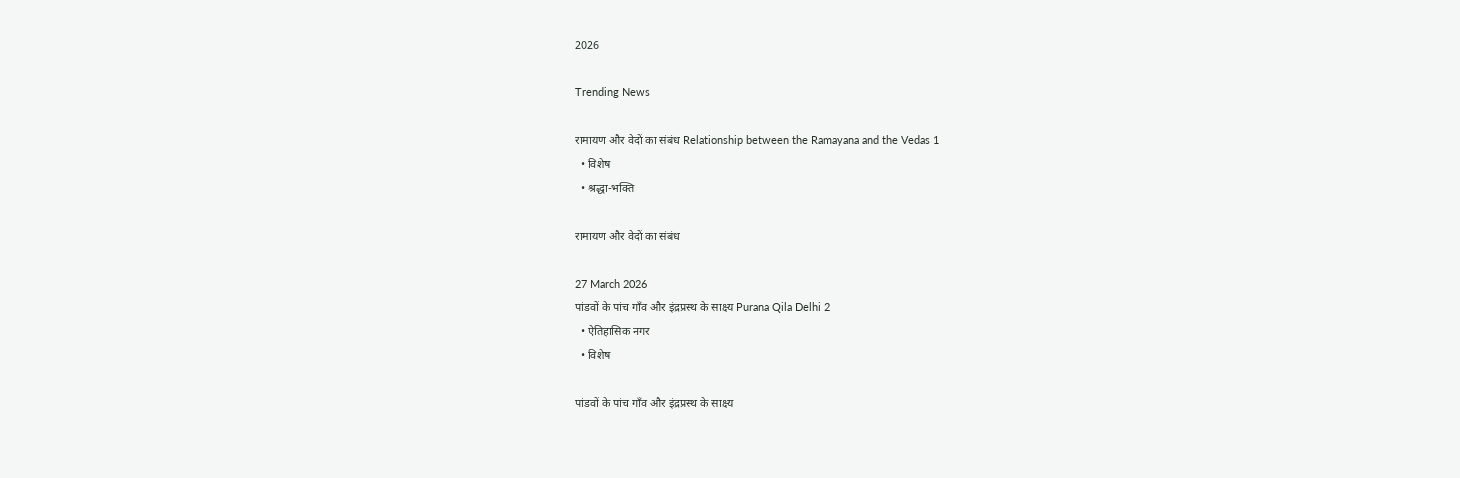2026

Trending News

रामायण और वेदों का संबंध Relationship between the Ramayana and the Vedas 1
  • विशेष
  • श्रद्धा-भक्ति

रामायण और वेदों का संबंध

27 March 2026
पांडवों के पांच गाँव और इंद्रप्रस्थ के साक्ष्य Purana Qila Delhi 2
  • ऐतिहासिक नगर
  • विशेष

पांडवों के पांच गाँव और इंद्रप्रस्थ के साक्ष्य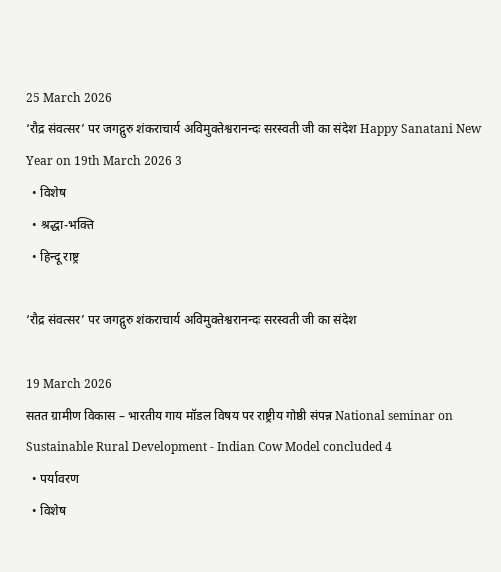25 March 2026
‘रौद्र संवत्सर’ पर जगद्गुरु शंकराचार्य अविमुक्तेश्वरानन्दः सरस्वती जी का संदेश Happy Sanatani New Year on 19th March 2026 3
  • विशेष
  • श्रद्धा-भक्ति
  • हिन्दू राष्ट्र

‘रौद्र संवत्सर’ पर जगद्गुरु शंकराचार्य अविमुक्तेश्वरानन्दः सरस्वती जी का संदेश

19 March 2026
सतत ग्रामीण विकास – भारतीय गाय मॉडल विषय पर राष्ट्रीय गोष्ठी संपन्न National seminar on Sustainable Rural Development - Indian Cow Model concluded 4
  • पर्यावरण
  • विशेष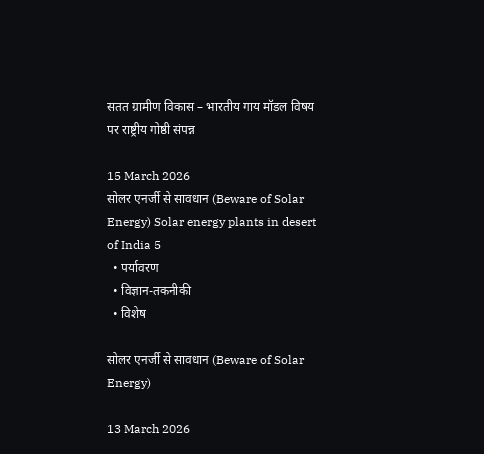सतत ग्रामीण विकास – भारतीय गाय मॉडल विषय पर राष्ट्रीय गोष्ठी संपन्न

15 March 2026
सोलर एनर्जी से सावधान (Beware of Solar Energy) Solar energy plants in desert of India 5
  • पर्यावरण
  • विज्ञान-तकनीकी
  • विशेष

सोलर एनर्जी से सावधान (Beware of Solar Energy)

13 March 2026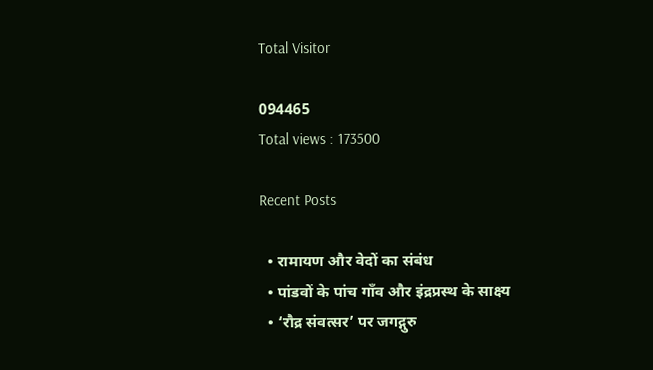Total Visitor

094465
Total views : 173500

Recent Posts

  • रामायण और वेदों का संबंध
  • पांडवों के पांच गाँव और इंद्रप्रस्थ के साक्ष्य
  • ‘रौद्र संवत्सर’ पर जगद्गुरु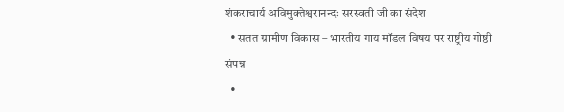शंकराचार्य अविमुक्तेश्वरानन्दः सरस्वती जी का संदेश
  • सतत ग्रामीण विकास – भारतीय गाय मॉडल विषय पर राष्ट्रीय गोष्ठी संपन्न
  •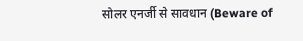सोलर एनर्जी से सावधान (Beware of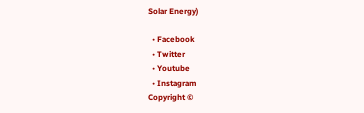Solar Energy)

  • Facebook
  • Twitter
  • Youtube
  • Instagram
Copyright ©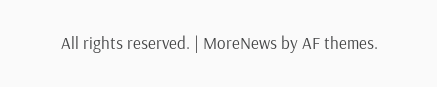All rights reserved. | MoreNews by AF themes.